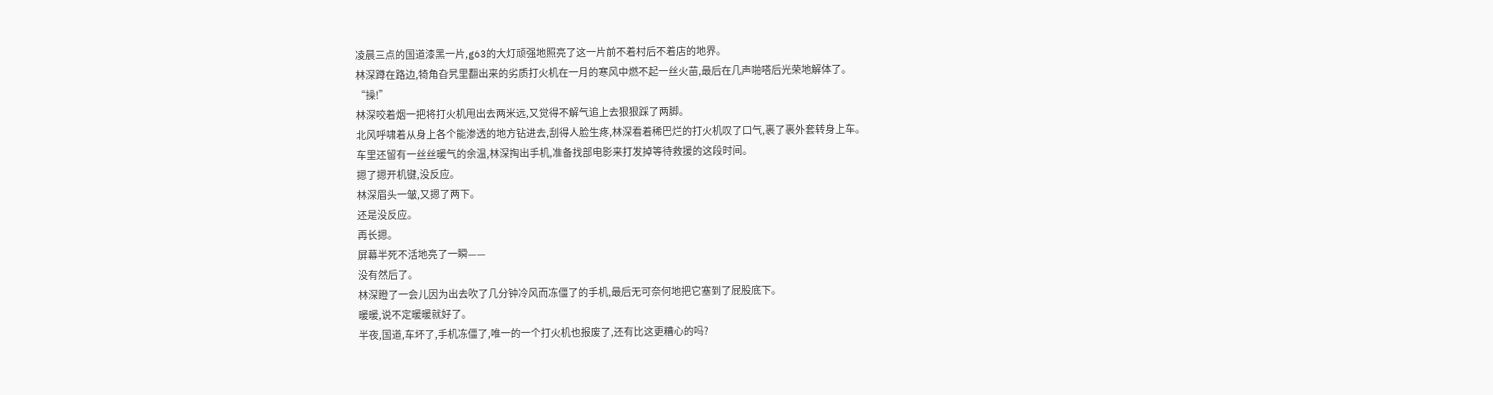凌晨三点的国道漆黑一片,g63的大灯顽强地照亮了这一片前不着村后不着店的地界。
林深蹲在路边,犄角旮旯里翻出来的劣质打火机在一月的寒风中燃不起一丝火苗,最后在几声啪嗒后光荣地解体了。
“操!”
林深咬着烟一把将打火机甩出去两米远,又觉得不解气追上去狠狠踩了两脚。
北风呼啸着从身上各个能渗透的地方钻进去,刮得人脸生疼,林深看着稀巴烂的打火机叹了口气,裹了裹外套转身上车。
车里还留有一丝丝暖气的余温,林深掏出手机,准备找部电影来打发掉等待救援的这段时间。
摁了摁开机键,没反应。
林深眉头一皱,又摁了两下。
还是没反应。
再长摁。
屏幕半死不活地亮了一瞬——
没有然后了。
林深瞪了一会儿因为出去吹了几分钟冷风而冻僵了的手机,最后无可奈何地把它塞到了屁股底下。
暖暖,说不定暖暖就好了。
半夜,国道,车坏了,手机冻僵了,唯一的一个打火机也报废了,还有比这更糟心的吗?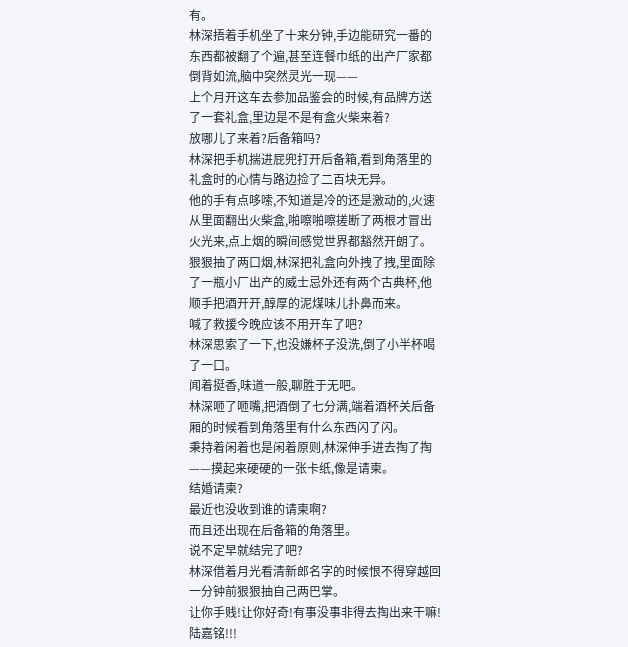有。
林深捂着手机坐了十来分钟,手边能研究一番的东西都被翻了个遍,甚至连餐巾纸的出产厂家都倒背如流,脑中突然灵光一现——
上个月开这车去参加品鉴会的时候,有品牌方送了一套礼盒,里边是不是有盒火柴来着?
放哪儿了来着?后备箱吗?
林深把手机揣进屁兜打开后备箱,看到角落里的礼盒时的心情与路边捡了二百块无异。
他的手有点哆嗦,不知道是冷的还是激动的,火速从里面翻出火柴盒,啪嚓啪嚓搓断了两根才冒出火光来,点上烟的瞬间感觉世界都豁然开朗了。
狠狠抽了两口烟,林深把礼盒向外拽了拽,里面除了一瓶小厂出产的威士忌外还有两个古典杯,他顺手把酒开开,醇厚的泥煤味儿扑鼻而来。
喊了救援今晚应该不用开车了吧?
林深思索了一下,也没嫌杯子没洗,倒了小半杯喝了一口。
闻着挺香,味道一般,聊胜于无吧。
林深咂了咂嘴,把酒倒了七分满,端着酒杯关后备厢的时候看到角落里有什么东西闪了闪。
秉持着闲着也是闲着原则,林深伸手进去掏了掏——摸起来硬硬的一张卡纸,像是请柬。
结婚请柬?
最近也没收到谁的请柬啊?
而且还出现在后备箱的角落里。
说不定早就结完了吧?
林深借着月光看清新郎名字的时候恨不得穿越回一分钟前狠狠抽自己两巴掌。
让你手贱!让你好奇!有事没事非得去掏出来干嘛!
陆嘉铭!!!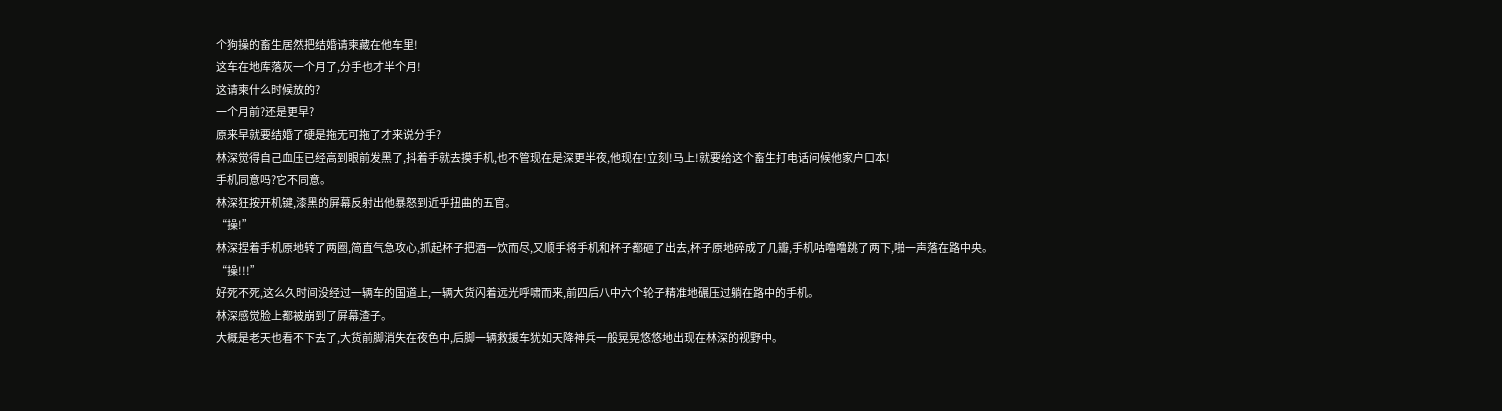个狗操的畜生居然把结婚请柬藏在他车里!
这车在地库落灰一个月了,分手也才半个月!
这请柬什么时候放的?
一个月前?还是更早?
原来早就要结婚了硬是拖无可拖了才来说分手?
林深觉得自己血压已经高到眼前发黑了,抖着手就去摸手机,也不管现在是深更半夜,他现在!立刻!马上!就要给这个畜生打电话问候他家户口本!
手机同意吗?它不同意。
林深狂按开机键,漆黑的屏幕反射出他暴怒到近乎扭曲的五官。
“操!”
林深捏着手机原地转了两圈,简直气急攻心,抓起杯子把酒一饮而尽,又顺手将手机和杯子都砸了出去,杯子原地碎成了几瓣,手机咕噜噜跳了两下,啪一声落在路中央。
“操!!!”
好死不死,这么久时间没经过一辆车的国道上,一辆大货闪着远光呼啸而来,前四后八中六个轮子精准地碾压过躺在路中的手机。
林深感觉脸上都被崩到了屏幕渣子。
大概是老天也看不下去了,大货前脚消失在夜色中,后脚一辆救援车犹如天降神兵一般晃晃悠悠地出现在林深的视野中。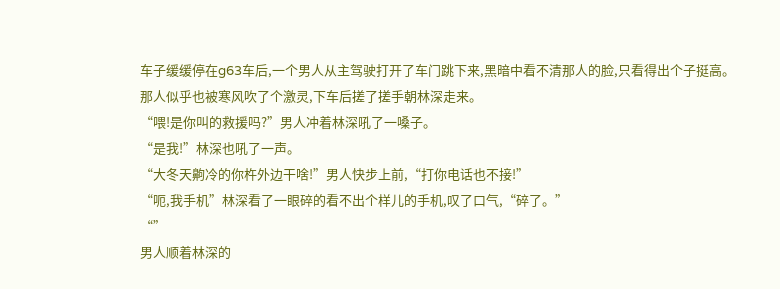车子缓缓停在g63车后,一个男人从主驾驶打开了车门跳下来,黑暗中看不清那人的脸,只看得出个子挺高。
那人似乎也被寒风吹了个激灵,下车后搓了搓手朝林深走来。
“喂!是你叫的救援吗?”男人冲着林深吼了一嗓子。
“是我!”林深也吼了一声。
“大冬天齁冷的你杵外边干啥!”男人快步上前,“打你电话也不接!”
“呃,我手机”林深看了一眼碎的看不出个样儿的手机,叹了口气,“碎了。”
“”
男人顺着林深的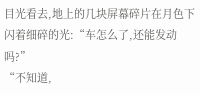目光看去,地上的几块屏幕碎片在月色下闪着细碎的光:“车怎么了,还能发动吗?”
“不知道,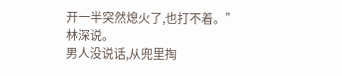开一半突然熄火了,也打不着。”林深说。
男人没说话,从兜里掏